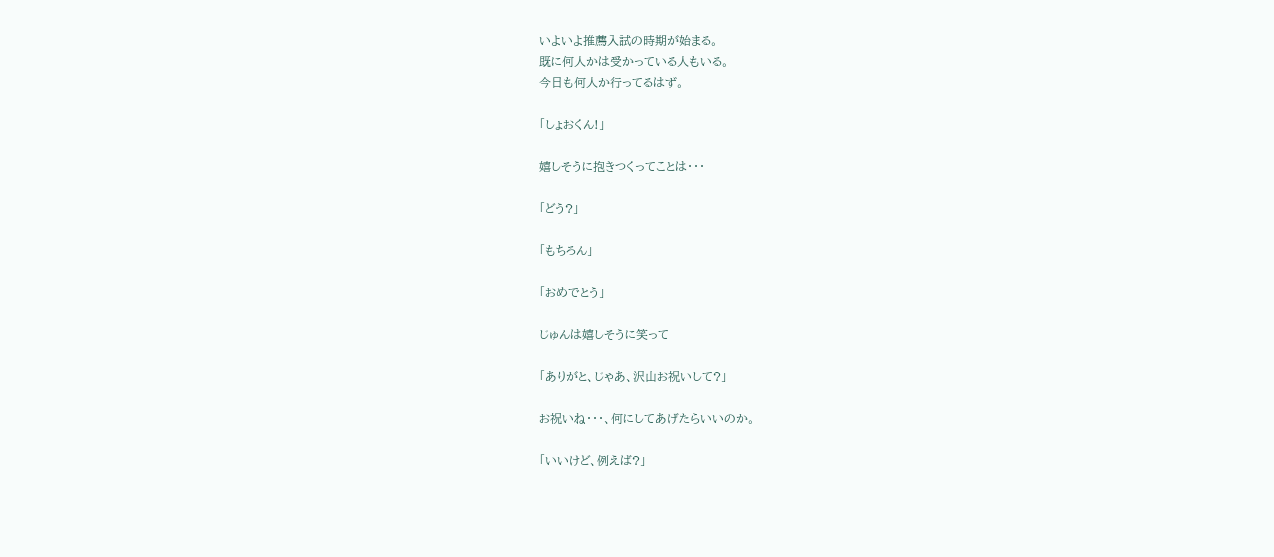いよいよ推薦入試の時期が始まる。
既に何人かは受かっている人もいる。
今日も何人か行ってるはず。

「しょおくん!」

嬉しそうに抱きつくってことは・・・

「どう?」

「もちろん」

「おめでとう」

じゅんは嬉しそうに笑って

「ありがと、じゃあ、沢山お祝いして?」

お祝いね・・・、何にしてあげたらいいのか。

「いいけど、例えば?」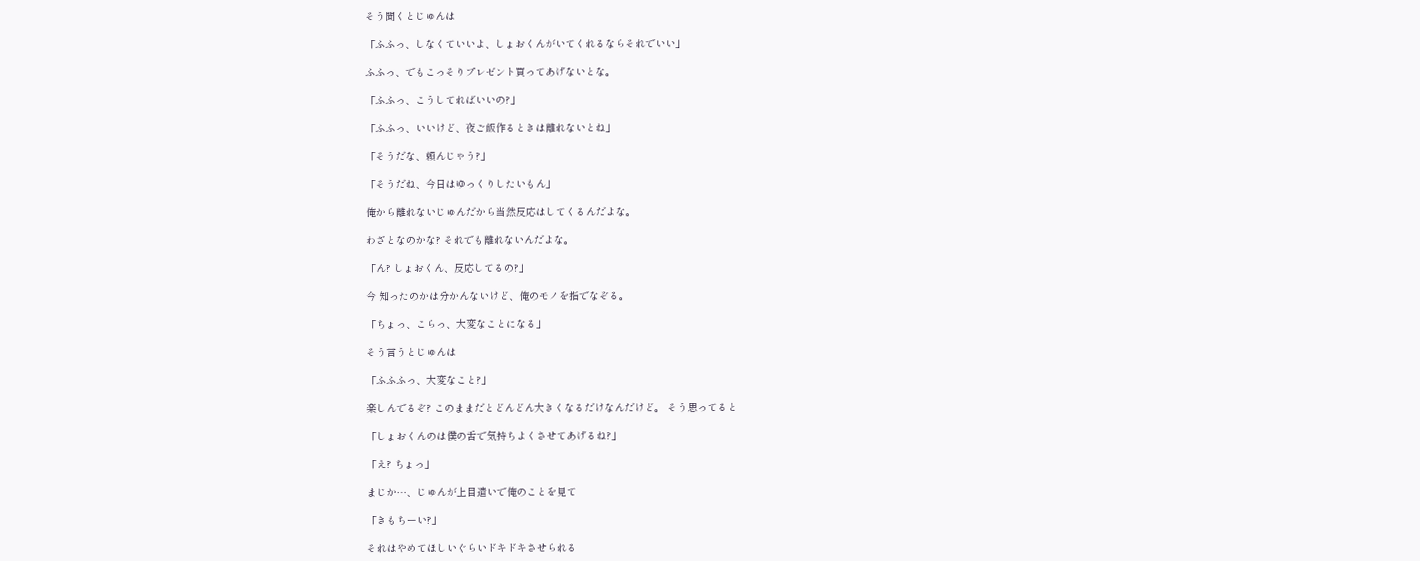そう聞くとじゅんは

「ふふっ、しなくていいよ、しょおくんがいてくれるならそれでいい」

ふふっ、でもこっそりプレゼント買ってあげないとな。

「ふふっ、こうしてればいいの?」

「ふふっ、いいけど、夜ご飯作るときは離れないとね」

「そうだな、頼んじゃう?」

「そうだね、今日はゆっくりしたいもん」

俺から離れないじゅんだから当然反応はしてくるんだよな。

わざとなのかな? それでも離れないんだよな。

「ん? しょおくん、反応してるの?」

今 知ったのかは分かんないけど、俺のモノを指でなぞる。

「ちょっ、こらっ、大変なことになる」

そう言うとじゅんは

「ふふふっ、大変なこと?」

楽しんでるぞ? このままだとどんどん大きくなるだけなんだけど。 そう思ってると

「しょおくんのは僕の舌で気持ちよくさせてあげるね?」

「え? ちょっ」

まじか…、じゅんが上目遣いで俺のことを見て

「きもちーい?」

それはやめてほしいぐらいドキドキさせられる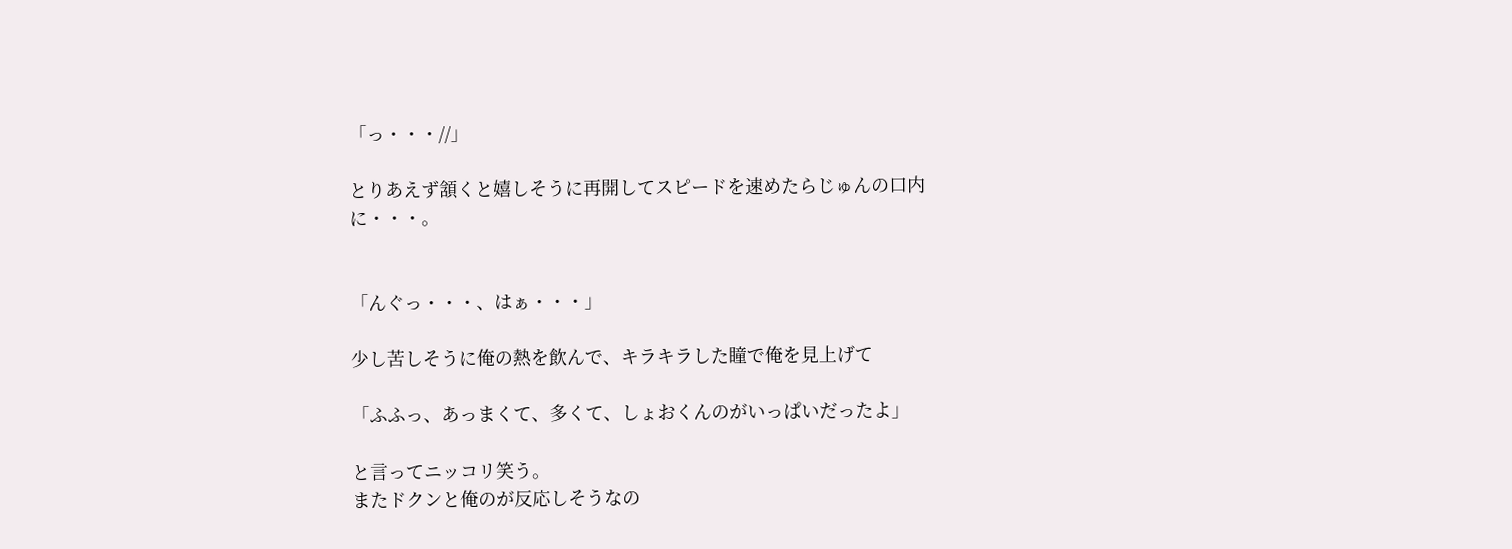「っ・・・//」

とりあえず頷くと嬉しそうに再開してスピードを速めたらじゅんの口内に・・・。


「んぐっ・・・、はぁ・・・」

少し苦しそうに俺の熱を飲んで、キラキラした瞳で俺を見上げて

「ふふっ、あっまくて、多くて、しょおくんのがいっぱいだったよ」

と言ってニッコリ笑う。
またドクンと俺のが反応しそうなの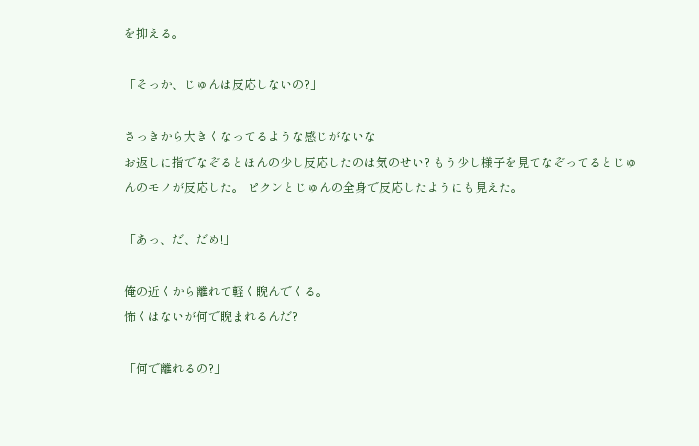を抑える。

「そっか、じゅんは反応しないの?」

さっきから大きくなってるような感じがないな
お返しに指でなぞるとほんの少し反応したのは気のせい? もう少し様子を見てなぞってるとじゅんのモノが反応した。 ピクンとじゅんの全身で反応したようにも見えた。

「あっ、だ、だめ!」

俺の近くから離れて軽く睨んでくる。
怖くはないが何で睨まれるんだ?

「何で離れるの?」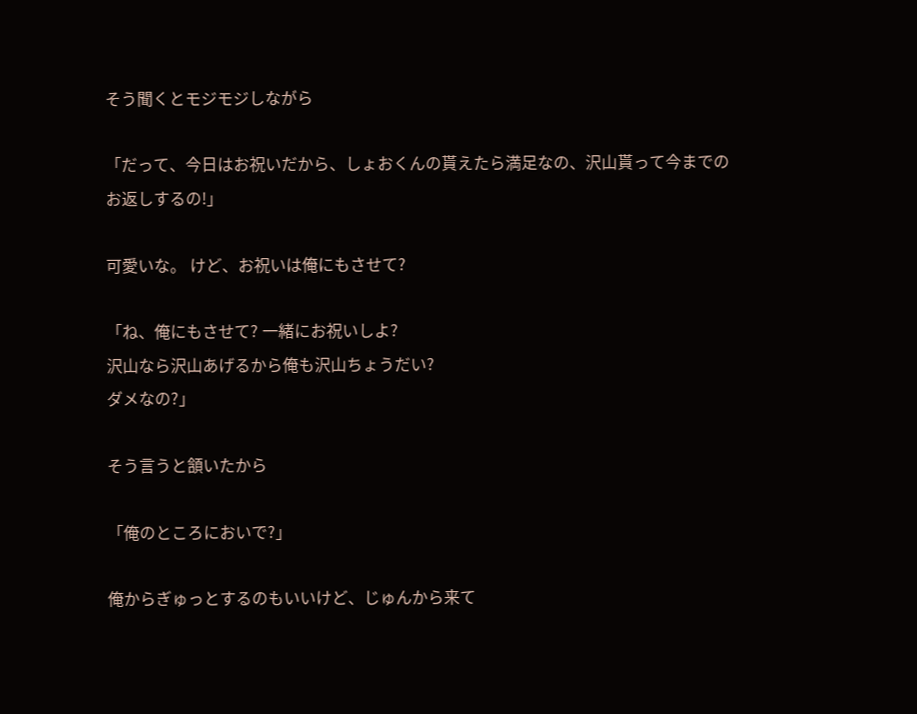そう聞くとモジモジしながら

「だって、今日はお祝いだから、しょおくんの貰えたら満足なの、沢山貰って今までのお返しするの!」

可愛いな。 けど、お祝いは俺にもさせて?

「ね、俺にもさせて? 一緒にお祝いしよ?
沢山なら沢山あげるから俺も沢山ちょうだい?
ダメなの?」

そう言うと頷いたから

「俺のところにおいで?」

俺からぎゅっとするのもいいけど、じゅんから来て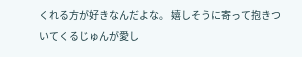くれる方が好きなんだよな。 嬉しそうに寄って抱きついてくるじゅんが愛し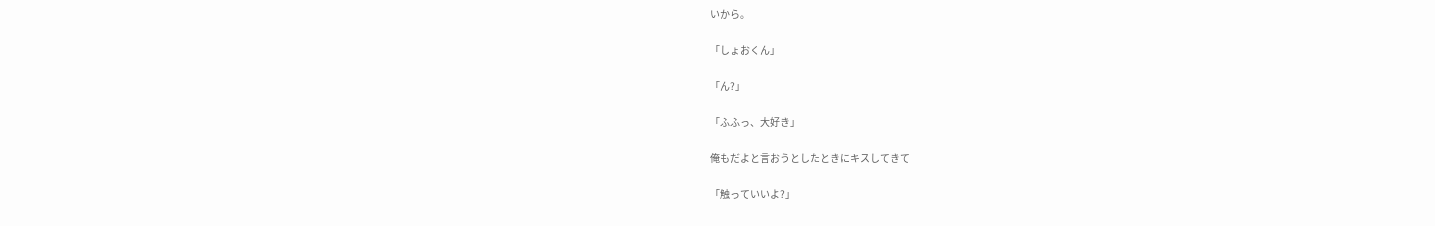いから。

「しょおくん」

「ん?」

「ふふっ、大好き」

俺もだよと言おうとしたときにキスしてきて

「触っていいよ?」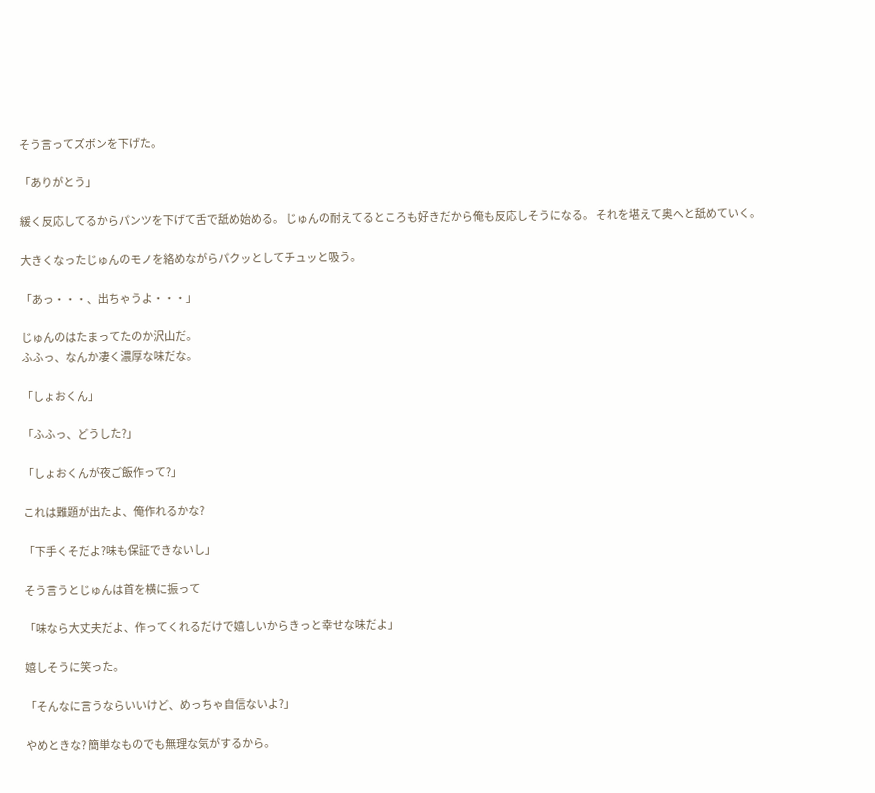そう言ってズボンを下げた。

「ありがとう」

緩く反応してるからパンツを下げて舌で舐め始める。 じゅんの耐えてるところも好きだから俺も反応しそうになる。 それを堪えて奥へと舐めていく。

大きくなったじゅんのモノを絡めながらパクッとしてチュッと吸う。

「あっ・・・、出ちゃうよ・・・」

じゅんのはたまってたのか沢山だ。
ふふっ、なんか凄く濃厚な味だな。

「しょおくん」

「ふふっ、どうした?」

「しょおくんが夜ご飯作って?」

これは難題が出たよ、俺作れるかな?

「下手くそだよ?味も保証できないし」

そう言うとじゅんは首を横に振って

「味なら大丈夫だよ、作ってくれるだけで嬉しいからきっと幸せな味だよ」

嬉しそうに笑った。

「そんなに言うならいいけど、めっちゃ自信ないよ?」

やめときな? 簡単なものでも無理な気がするから。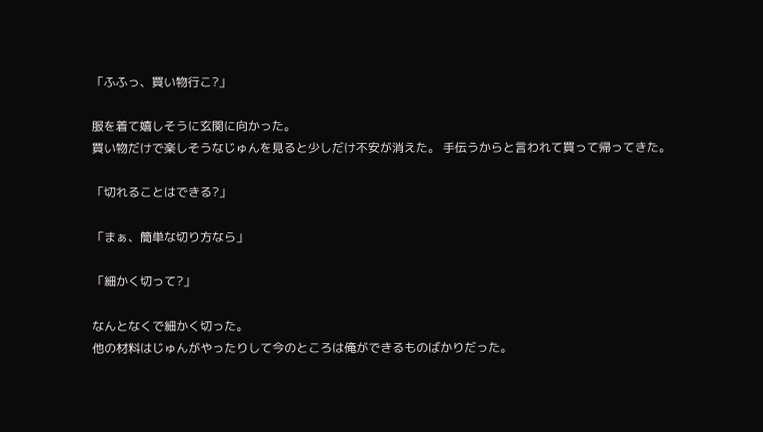「ふふっ、買い物行こ?」

服を着て嬉しそうに玄関に向かった。
買い物だけで楽しそうなじゅんを見ると少しだけ不安が消えた。 手伝うからと言われて買って帰ってきた。

「切れることはできる?」

「まぁ、簡単な切り方なら」

「細かく切って?」

なんとなくで細かく切った。
他の材料はじゅんがやったりして今のところは俺ができるものばかりだった。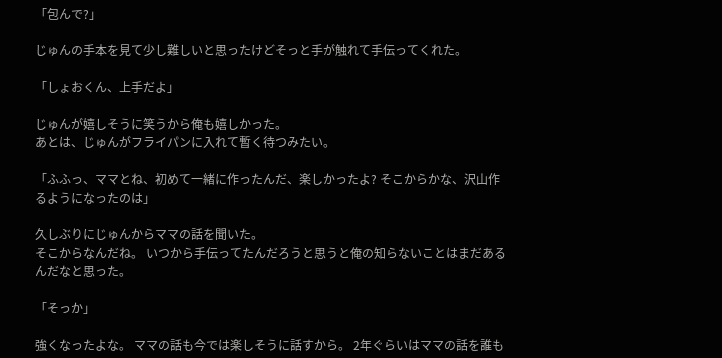「包んで?」

じゅんの手本を見て少し難しいと思ったけどそっと手が触れて手伝ってくれた。

「しょおくん、上手だよ」

じゅんが嬉しそうに笑うから俺も嬉しかった。
あとは、じゅんがフライパンに入れて暫く待つみたい。

「ふふっ、ママとね、初めて一緒に作ったんだ、楽しかったよ? そこからかな、沢山作るようになったのは」

久しぶりにじゅんからママの話を聞いた。
そこからなんだね。 いつから手伝ってたんだろうと思うと俺の知らないことはまだあるんだなと思った。

「そっか」

強くなったよな。 ママの話も今では楽しそうに話すから。 2年ぐらいはママの話を誰も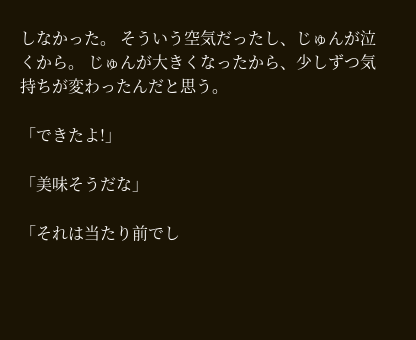しなかった。 そういう空気だったし、じゅんが泣くから。 じゅんが大きくなったから、少しずつ気持ちが変わったんだと思う。

「できたよ!」

「美味そうだな」

「それは当たり前でし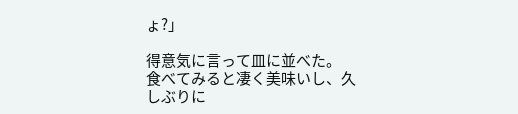ょ?」

得意気に言って皿に並べた。
食べてみると凄く美味いし、久しぶりに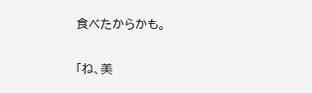食べたからかも。

「ね、美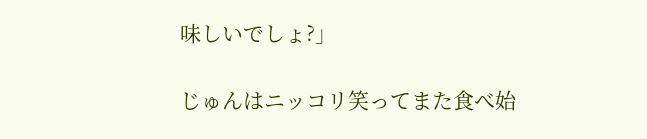味しいでしょ?」

じゅんはニッコリ笑ってまた食べ始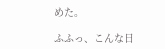めた。

ふふっ、こんな日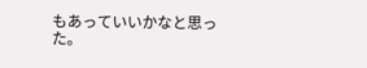もあっていいかなと思った。